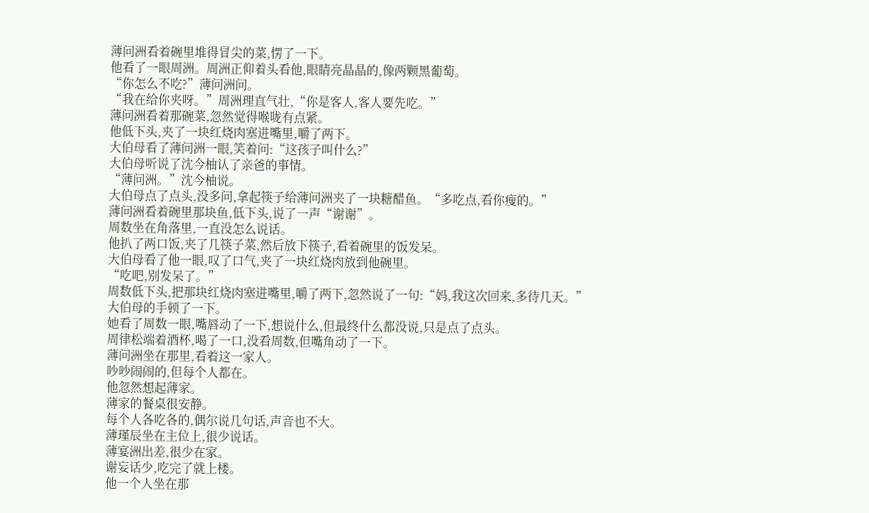薄问洲看着碗里堆得冒尖的菜,愣了一下。
他看了一眼周洲。周洲正仰着头看他,眼睛亮晶晶的,像两颗黑葡萄。
“你怎么不吃?”薄问洲问。
“我在给你夹呀。”周洲理直气壮,“你是客人,客人要先吃。”
薄问洲看着那碗菜,忽然觉得喉咙有点紧。
他低下头,夹了一块红烧肉塞进嘴里,嚼了两下。
大伯母看了薄问洲一眼,笑着问:“这孩子叫什么?”
大伯母听说了沈今柚认了亲爸的事情。
“薄问洲。”沈今柚说。
大伯母点了点头,没多问,拿起筷子给薄问洲夹了一块糖醋鱼。“多吃点,看你瘦的。”
薄问洲看着碗里那块鱼,低下头,说了一声“谢谢”。
周数坐在角落里,一直没怎么说话。
他扒了两口饭,夹了几筷子菜,然后放下筷子,看着碗里的饭发呆。
大伯母看了他一眼,叹了口气,夹了一块红烧肉放到他碗里。
“吃吧,别发呆了。”
周数低下头,把那块红烧肉塞进嘴里,嚼了两下,忽然说了一句:“妈,我这次回来,多待几天。”
大伯母的手顿了一下。
她看了周数一眼,嘴唇动了一下,想说什么,但最终什么都没说,只是点了点头。
周律松端着酒杯,喝了一口,没看周数,但嘴角动了一下。
薄问洲坐在那里,看着这一家人。
吵吵闹闹的,但每个人都在。
他忽然想起薄家。
薄家的餐桌很安静。
每个人各吃各的,偶尔说几句话,声音也不大。
薄瑾辰坐在主位上,很少说话。
薄宴洲出差,很少在家。
谢妄话少,吃完了就上楼。
他一个人坐在那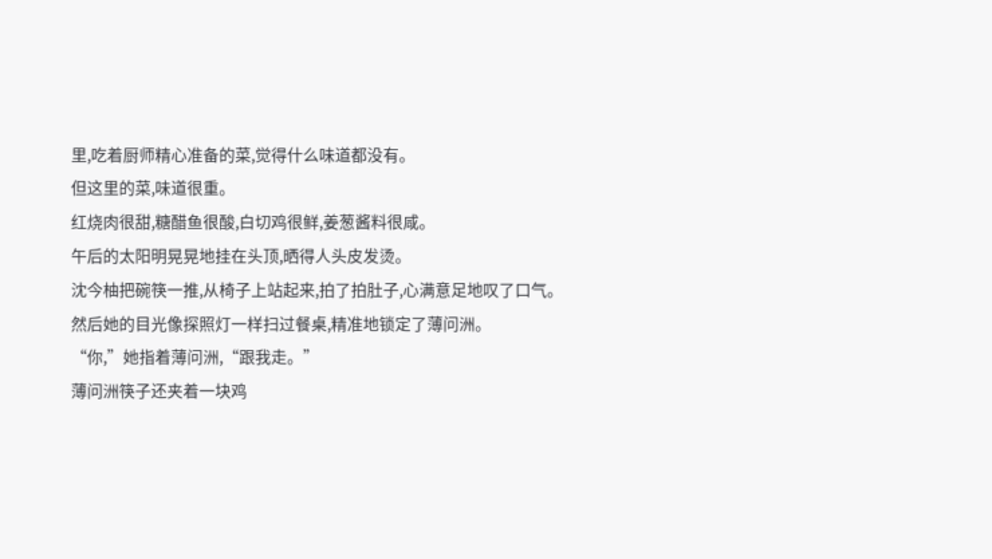里,吃着厨师精心准备的菜,觉得什么味道都没有。
但这里的菜,味道很重。
红烧肉很甜,糖醋鱼很酸,白切鸡很鲜,姜葱酱料很咸。
午后的太阳明晃晃地挂在头顶,晒得人头皮发烫。
沈今柚把碗筷一推,从椅子上站起来,拍了拍肚子,心满意足地叹了口气。
然后她的目光像探照灯一样扫过餐桌,精准地锁定了薄问洲。
“你,”她指着薄问洲,“跟我走。”
薄问洲筷子还夹着一块鸡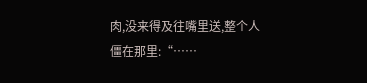肉,没来得及往嘴里送,整个人僵在那里:“……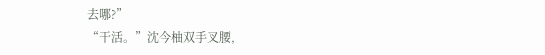去哪?”
“干活。”沈今柚双手叉腰,